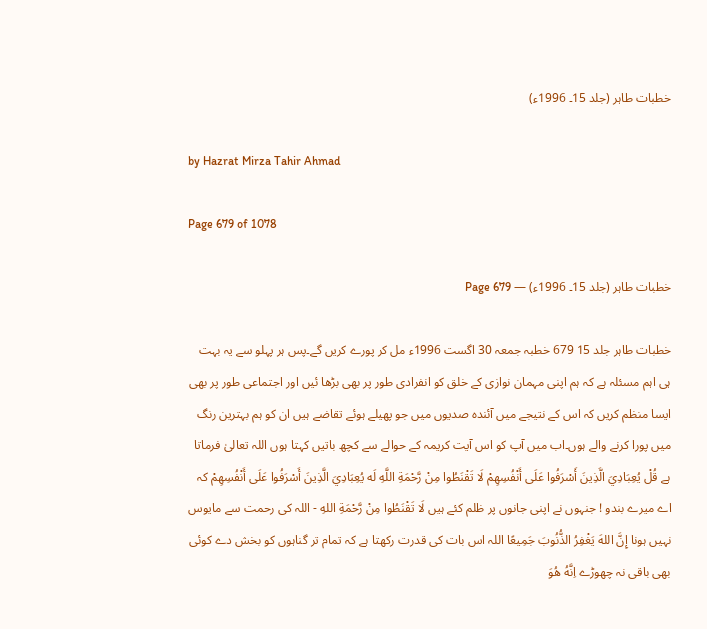خطبات طاہر (جلد 15۔ 1996ء)

by Hazrat Mirza Tahir Ahmad

Page 679 of 1078

خطبات طاہر (جلد 15۔ 1996ء) — Page 679

خطبات طاہر جلد 15 679 خطبہ جمعہ 30 اگست 1996ء مل کر پورے کریں گے۔پس ہر پہلو سے یہ بہت ہی اہم مسئلہ ہے کہ ہم اپنی مہمان نوازی کے خلق کو انفرادی طور پر بھی بڑھا ئیں اور اجتماعی طور پر بھی ایسا منظم کریں کہ اس کے نتیجے میں آئندہ صدیوں میں جو پھیلے ہوئے تقاضے ہیں ان کو ہم بہترین رنگ میں پورا کرنے والے ہوں۔اب میں آپ کو اس آیت کریمہ کے حوالے سے کچھ باتیں کہتا ہوں اللہ تعالیٰ فرماتا ہے قُلْ يُعِبَادِيَ الَّذِينَ أَسْرَفُوا عَلَى أَنْفُسِهِمْ لَا تَقْنَطُوا مِنْ رَّحْمَةِ اللَّهِ لَه يُعِبَادِيَ الَّذِينَ أَسْرَفُوا عَلَى أَنْفُسِهِمْ کہ اے میرے بندو ! جنہوں نے اپنی جانوں پر ظلم کئے ہیں لَا تَقْنَطُوا مِنْ رَّحْمَةِ اللهِ - اللہ کی رحمت سے مایوس نہیں ہونا إِنَّ اللهَ يَغْفِرُ الذُّنُوبَ جَمِيعًا اللہ اس بات کی قدرت رکھتا ہے کہ تمام تر گناہوں کو بخش دے کوئی بھی باقی نہ چھوڑے اِنَّهُ هُوَ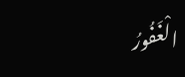الْغَفُورُ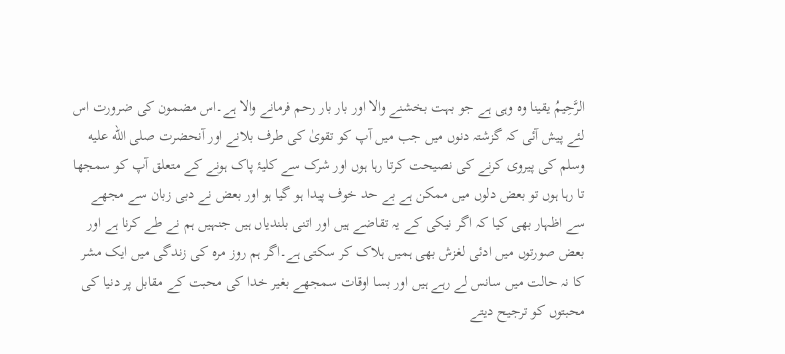الرَّحِیمُ یقینا وہ وہی ہے جو بہت بخشنے والا اور بار بار رحم فرمانے والا ہے۔اس مضمون کی ضرورت اس لئے پیش آئی کہ گزشتہ دنوں میں جب میں آپ کو تقویٰ کی طرف بلانے اور آنحضرت صلى الله عليه وسلم کی پیروی کرنے کی نصیحت کرتا رہا ہوں اور شرک سے کلیۂ پاک ہونے کے متعلق آپ کو سمجھا تا رہا ہوں تو بعض دلوں میں ممکن ہے بے حد خوف پیدا ہو گیا ہو اور بعض نے دبی زبان سے مجھے سے اظہار بھی کیا کہ اگر نیکی کے یہ تقاضے ہیں اور اتنی بلندیاں ہیں جنہیں ہم نے طے کرنا ہے اور بعض صورتوں میں ادئی لغزش بھی ہمیں ہلاک کر سکتی ہے۔اگر ہم روز مرہ کی زندگی میں ایک مشر کا نہ حالت میں سانس لے رہے ہیں اور بسا اوقات سمجھے بغیر خدا کی محبت کے مقابل پر دنیا کی محبتوں کو ترجیح دیتے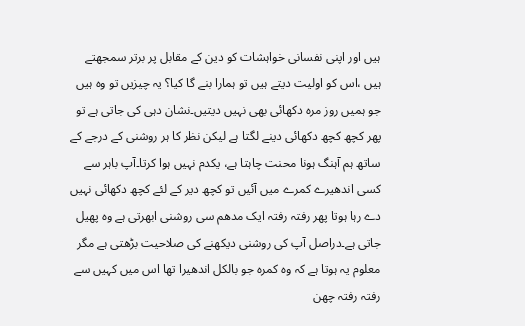ہیں اور اپنی نفسانی خواہشات کو دین کے مقابل پر برتر سمجھتے ہیں ،اس کو اولیت دیتے ہیں تو ہمارا بنے گا کیا؟ یہ چیزیں تو وہ ہیں جو ہمیں روز مرہ دکھائی بھی نہیں دیتیں۔نشان دہی کی جاتی ہے تو پھر کچھ کچھ دکھائی دینے لگتا ہے لیکن نظر کا ہر روشنی کے درجے کے ساتھ ہم آہنگ ہونا محنت چاہتا ہے، یکدم نہیں ہوا کرتا۔آپ باہر سے کسی اندھیرے کمرے میں آئیں تو کچھ دیر کے لئے کچھ دکھائی نہیں دے رہا ہوتا پھر رفتہ رفتہ ایک مدھم سی روشنی ابھرتی ہے وہ پھیل جاتی ہے۔دراصل آپ کی روشنی دیکھنے کی صلاحیت بڑھتی ہے مگر معلوم یہ ہوتا ہے کہ وہ کمرہ جو بالکل اندھیرا تھا اس میں کہیں سے رفتہ رفتہ چھن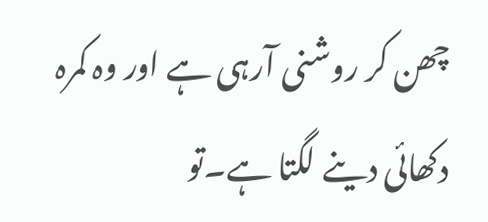چھن کر روشنی آرہی ہے اور وہ کمرہ دکھائی دینے لگتا ہے۔تو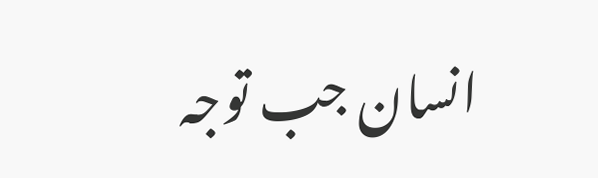انسان جب توجہ